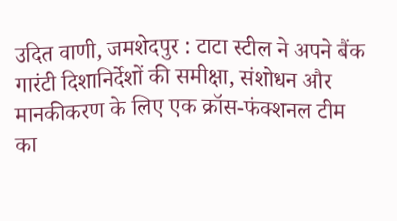उदित वाणी, जमशेदपुर : टाटा स्टील ने अपने बैंक गारंटी दिशानिर्देशों की समीक्षा, संशोधन और मानकीकरण के लिए एक क्रॉस-फंक्शनल टीम का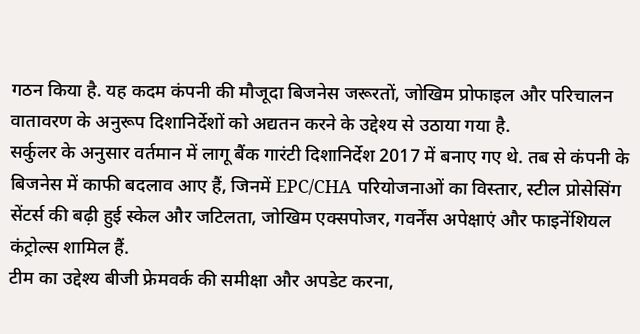गठन किया है. यह कदम कंपनी की मौजूदा बिजनेस जरूरतों, जोखिम प्रोफाइल और परिचालन वातावरण के अनुरूप दिशानिर्देशों को अद्यतन करने के उद्देश्य से उठाया गया है.
सर्कुलर के अनुसार वर्तमान में लागू बैंक गारंटी दिशानिर्देश 2017 में बनाए गए थे. तब से कंपनी के बिजनेस में काफी बदलाव आए हैं, जिनमें EPC/CHA परियोजनाओं का विस्तार, स्टील प्रोसेसिंग सेंटर्स की बढ़ी हुई स्केल और जटिलता, जोखिम एक्सपोजर, गवर्नेंस अपेक्षाएं और फाइनेंशियल कंट्रोल्स शामिल हैं.
टीम का उद्देश्य बीजी फ्रेमवर्क की समीक्षा और अपडेट करना,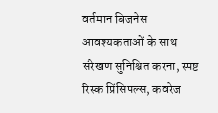वर्तमान बिजनेस आवश्यकताओं के साथ संरेखण सुनिश्चित करना, स्पष्ट रिस्क प्रिंसिपल्स, कवरेज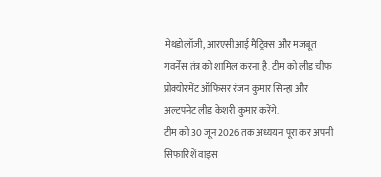मेथडोलॉजी, आरएसीआई मैट्रिक्स और मजबूत गवर्नेंस तंत्र को शामिल करना है. टीम को लीड चीफ प्रोक्योरमेंट ऑफिसर रंजन कुमार सिन्हा और अल्टपनेट लीड केशरी कुमार करेंगे.
टीम को 30 जून 2026 तक अध्ययन पूरा कर अपनी सिफारिशें वाइस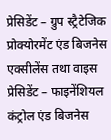प्रेसिडेंट – ग्रुप स्ट्रैटेजिक प्रोक्योरमेंट एंड बिजनेस एक्सीलेंस तथा वाइस प्रेसिडेंट – फाइनेंशियल कंट्रोल एंड बिजनेस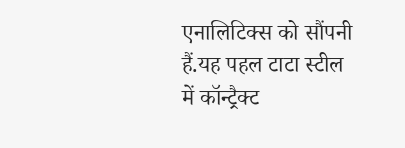एनालिटिक्स को सौंपनी हैं.यह पहल टाटा स्टील में कॉन्ट्रैक्ट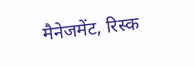मैनेजमेंट, रिस्क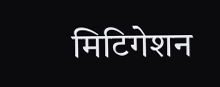मिटिगेशन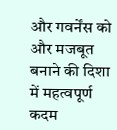और गवर्नेंस को और मजबूत बनाने की दिशा में महत्वपूर्ण कदम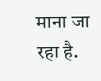माना जा रहा है.